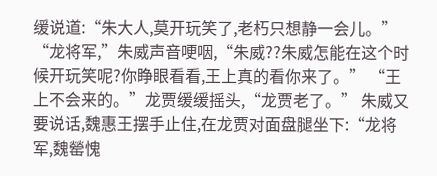缓说道:“朱大人,莫开玩笑了,老朽只想静一会儿。” “龙将军,”朱威声音哽咽,“朱威??朱威怎能在这个时候开玩笑呢?你睁眼看看,王上真的看你来了。” “王上不会来的。”龙贾缓缓摇头,“龙贾老了。” 朱威又要说话,魏惠王摆手止住,在龙贾对面盘腿坐下:“龙将军,魏罃愧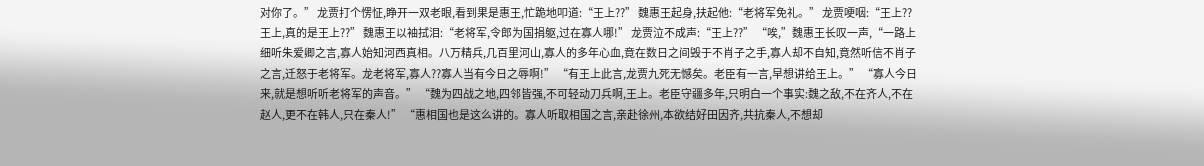对你了。” 龙贾打个愣怔,睁开一双老眼,看到果是惠王,忙跪地叩道:“王上??” 魏惠王起身,扶起他:“老将军免礼。” 龙贾哽咽:“王上??王上,真的是王上??” 魏惠王以袖拭泪:“老将军,令郎为国捐躯,过在寡人哪!” 龙贾泣不成声:“王上??” “唉,”魏惠王长叹一声,“一路上细听朱爱卿之言,寡人始知河西真相。八万精兵,几百里河山,寡人的多年心血,竟在数日之间毁于不肖子之手,寡人却不自知,竟然听信不肖子之言,迁怒于老将军。龙老将军,寡人??寡人当有今日之辱啊!” “有王上此言,龙贾九死无憾矣。老臣有一言,早想讲给王上。” “寡人今日来,就是想听听老将军的声音。” “魏为四战之地,四邻皆强,不可轻动刀兵啊,王上。老臣守疆多年,只明白一个事实:魏之敌,不在齐人,不在赵人,更不在韩人,只在秦人!” “惠相国也是这么讲的。寡人听取相国之言,亲赴徐州,本欲结好田因齐,共抗秦人,不想却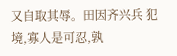又自取其辱。田因齐兴兵 犯境,寡人是可忍,孰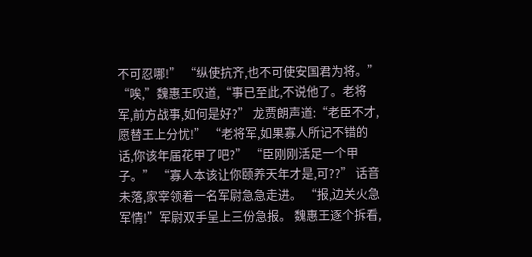不可忍哪!” “纵使抗齐,也不可使安国君为将。” “唉,”魏惠王叹道,“事已至此,不说他了。老将军,前方战事,如何是好?” 龙贾朗声道:“老臣不才,愿替王上分忧!” “老将军,如果寡人所记不错的话,你该年届花甲了吧?” “臣刚刚活足一个甲子。” “寡人本该让你颐养天年才是,可??” 话音未落,家宰领着一名军尉急急走进。 “报,边关火急军情!”军尉双手呈上三份急报。 魏惠王逐个拆看,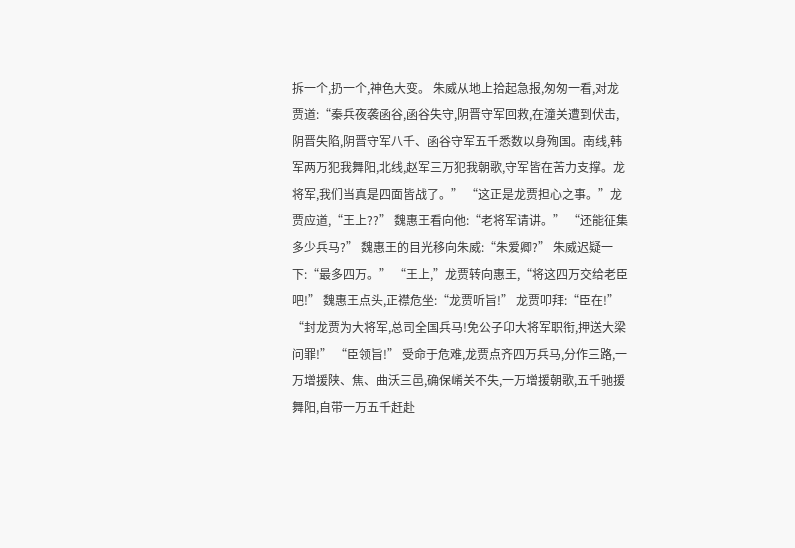拆一个,扔一个,神色大变。 朱威从地上拾起急报,匆匆一看,对龙贾道:“秦兵夜袭函谷,函谷失守,阴晋守军回救,在潼关遭到伏击,阴晋失陷,阴晋守军八千、函谷守军五千悉数以身殉国。南线,韩军两万犯我舞阳,北线,赵军三万犯我朝歌,守军皆在苦力支撑。龙将军,我们当真是四面皆战了。” “这正是龙贾担心之事。”龙贾应道,“王上??” 魏惠王看向他:“老将军请讲。” “还能征集多少兵马?” 魏惠王的目光移向朱威:“朱爱卿?” 朱威迟疑一下:“最多四万。” “王上,”龙贾转向惠王,“将这四万交给老臣吧!” 魏惠王点头,正襟危坐:“龙贾听旨!” 龙贾叩拜:“臣在!” “封龙贾为大将军,总司全国兵马!免公子卬大将军职衔,押送大梁问罪!” “臣领旨!” 受命于危难,龙贾点齐四万兵马,分作三路,一万增援陕、焦、曲沃三邑,确保崤关不失,一万增援朝歌,五千驰援舞阳,自带一万五千赶赴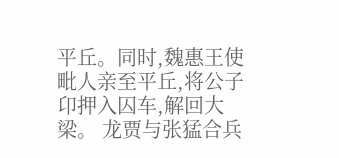平丘。同时,魏惠王使毗人亲至平丘,将公子卬押入囚车,解回大梁。 龙贾与张猛合兵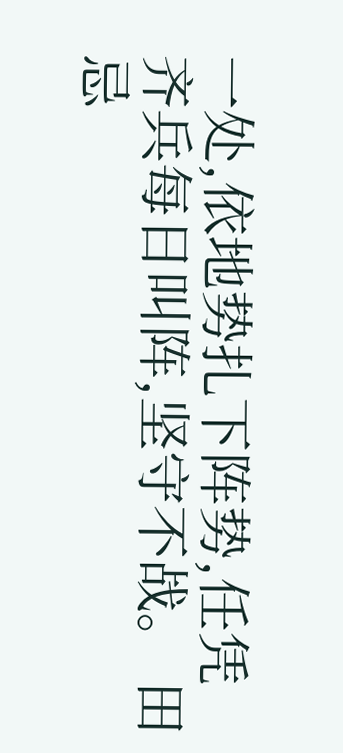一处,依地势扎下阵势,任凭齐兵每日叫阵,坚守不战。 田忌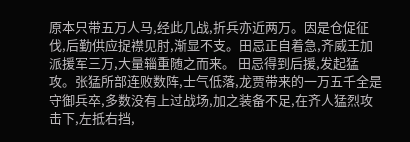原本只带五万人马,经此几战,折兵亦近两万。因是仓促征伐,后勤供应捉襟见肘,渐显不支。田忌正自着急,齐威王加派援军三万,大量辎重随之而来。 田忌得到后援,发起猛攻。张猛所部连败数阵,士气低落,龙贾带来的一万五千全是守御兵卒,多数没有上过战场,加之装备不足,在齐人猛烈攻击下,左抵右挡,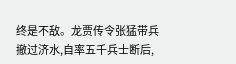终是不敌。龙贾传令张猛带兵撤过济水,自率五千兵士断后,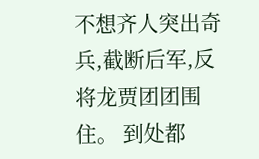不想齐人突出奇兵,截断后军,反将龙贾团团围住。 到处都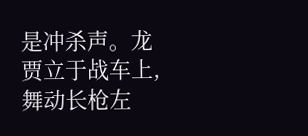是冲杀声。龙贾立于战车上,舞动长枪左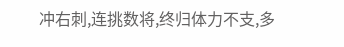冲右刺,连挑数将,终归体力不支,多